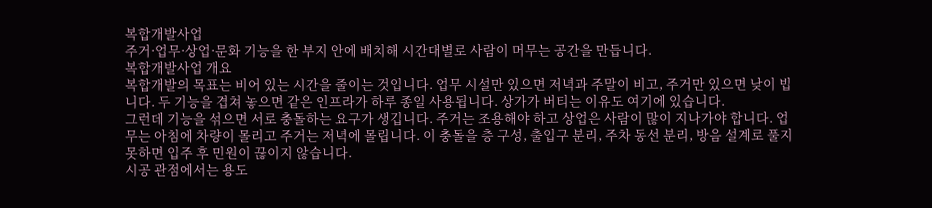복합개발사업
주거·업무·상업·문화 기능을 한 부지 안에 배치해 시간대별로 사람이 머무는 공간을 만듭니다.
복합개발사업 개요
복합개발의 목표는 비어 있는 시간을 줄이는 것입니다. 업무 시설만 있으면 저녁과 주말이 비고, 주거만 있으면 낮이 빕니다. 두 기능을 겹쳐 놓으면 같은 인프라가 하루 종일 사용됩니다. 상가가 버티는 이유도 여기에 있습니다.
그런데 기능을 섞으면 서로 충돌하는 요구가 생깁니다. 주거는 조용해야 하고 상업은 사람이 많이 지나가야 합니다. 업무는 아침에 차량이 몰리고 주거는 저녁에 몰립니다. 이 충돌을 층 구성, 출입구 분리, 주차 동선 분리, 방음 설계로 풀지 못하면 입주 후 민원이 끊이지 않습니다.
시공 관점에서는 용도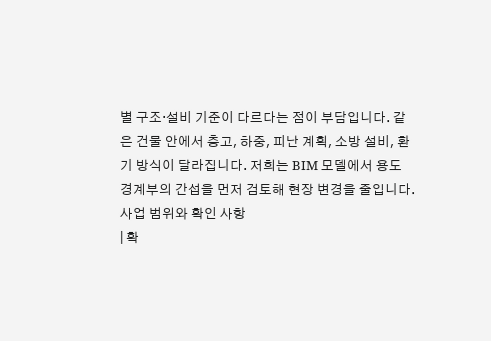별 구조·설비 기준이 다르다는 점이 부담입니다. 같은 건물 안에서 층고, 하중, 피난 계획, 소방 설비, 환기 방식이 달라집니다. 저희는 BIM 모델에서 용도 경계부의 간섭을 먼저 검토해 현장 변경을 줄입니다.
사업 범위와 확인 사항
| 확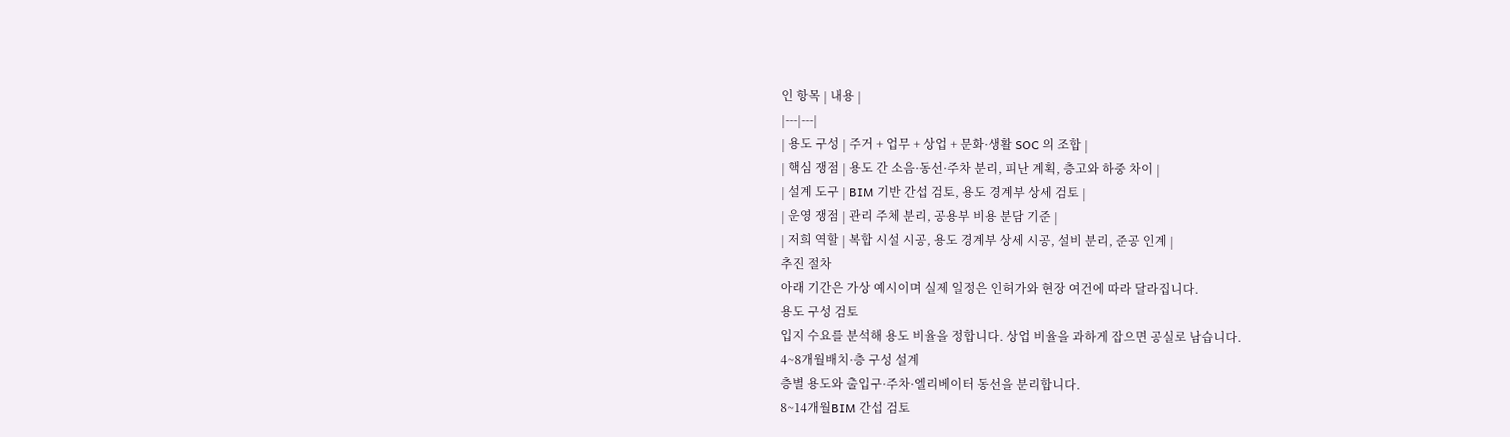인 항목 | 내용 |
|---|---|
| 용도 구성 | 주거 + 업무 + 상업 + 문화·생활 SOC 의 조합 |
| 핵심 쟁점 | 용도 간 소음·동선·주차 분리, 피난 계획, 층고와 하중 차이 |
| 설계 도구 | BIM 기반 간섭 검토, 용도 경계부 상세 검토 |
| 운영 쟁점 | 관리 주체 분리, 공용부 비용 분담 기준 |
| 저희 역할 | 복합 시설 시공, 용도 경계부 상세 시공, 설비 분리, 준공 인계 |
추진 절차
아래 기간은 가상 예시이며 실제 일정은 인허가와 현장 여건에 따라 달라집니다.
용도 구성 검토
입지 수요를 분석해 용도 비율을 정합니다. 상업 비율을 과하게 잡으면 공실로 남습니다.
4~8개월배치·층 구성 설계
층별 용도와 출입구·주차·엘리베이터 동선을 분리합니다.
8~14개월BIM 간섭 검토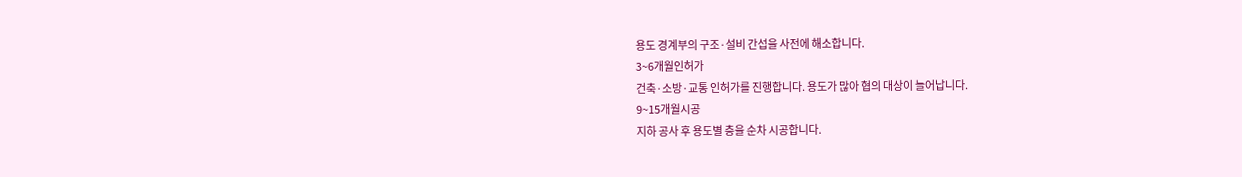용도 경계부의 구조·설비 간섭을 사전에 해소합니다.
3~6개월인허가
건축·소방·교통 인허가를 진행합니다. 용도가 많아 협의 대상이 늘어납니다.
9~15개월시공
지하 공사 후 용도별 층을 순차 시공합니다.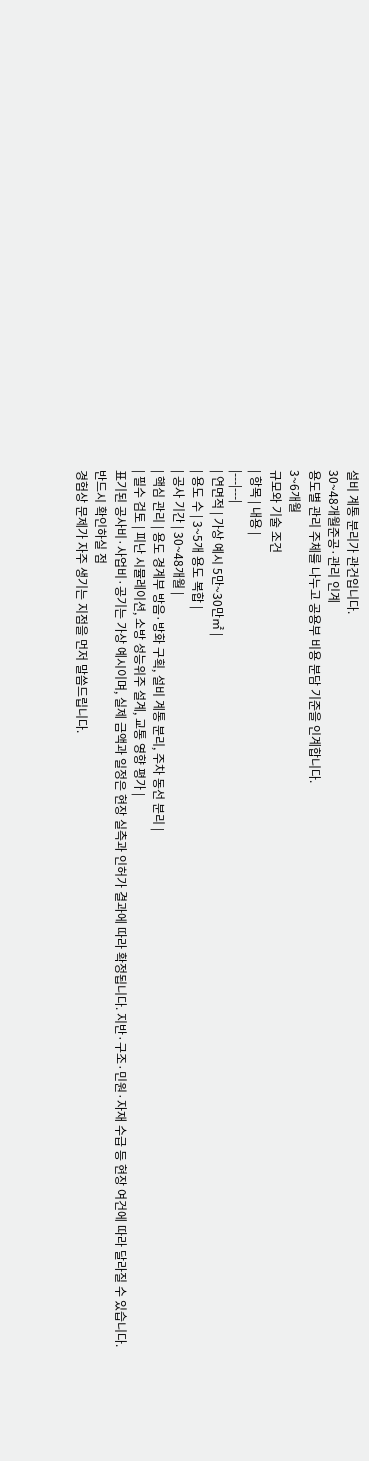설비 계통 분리가 관건입니다.
30~48개월준공·관리 인계
용도별 관리 주체를 나누고 공용부 비용 분담 기준을 인계합니다.
3~6개월
규모와 기술 조건
| 항목 | 내용 |
|---|---|
| 연면적 | 가상 예시 5만~30만㎡ |
| 용도 수 | 3~5개 용도 복합 |
| 공사 기간 | 30~48개월 |
| 핵심 관리 | 용도 경계부 방음·방화 구획, 설비 계통 분리, 주차 동선 분리 |
| 필수 검토 | 피난 시뮬레이션, 소방 성능위주 설계, 교통 영향 평가 |
표기된 공사비·사업비·공기는 가상 예시이며, 실제 금액과 일정은 현장 실측과 인허가 결과에 따라 확정됩니다. 지반·구조·민원·자재 수급 등 현장 여건에 따라 달라질 수 있습니다.
반드시 확인하실 점
경험상 문제가 자주 생기는 지점을 먼저 말씀드립니다.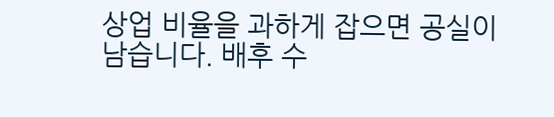상업 비율을 과하게 잡으면 공실이 남습니다. 배후 수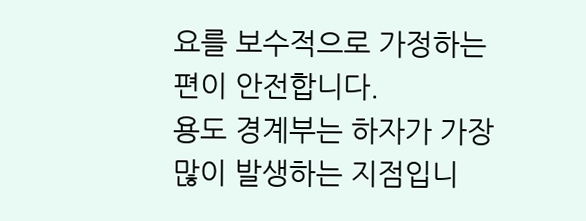요를 보수적으로 가정하는 편이 안전합니다.
용도 경계부는 하자가 가장 많이 발생하는 지점입니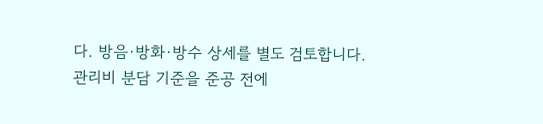다. 방음·방화·방수 상세를 별도 검토합니다.
관리비 분담 기준을 준공 전에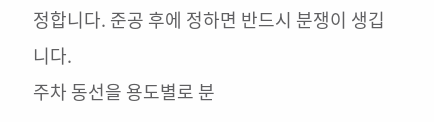정합니다. 준공 후에 정하면 반드시 분쟁이 생깁니다.
주차 동선을 용도별로 분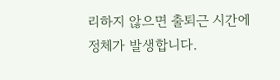리하지 않으면 출퇴근 시간에 정체가 발생합니다.